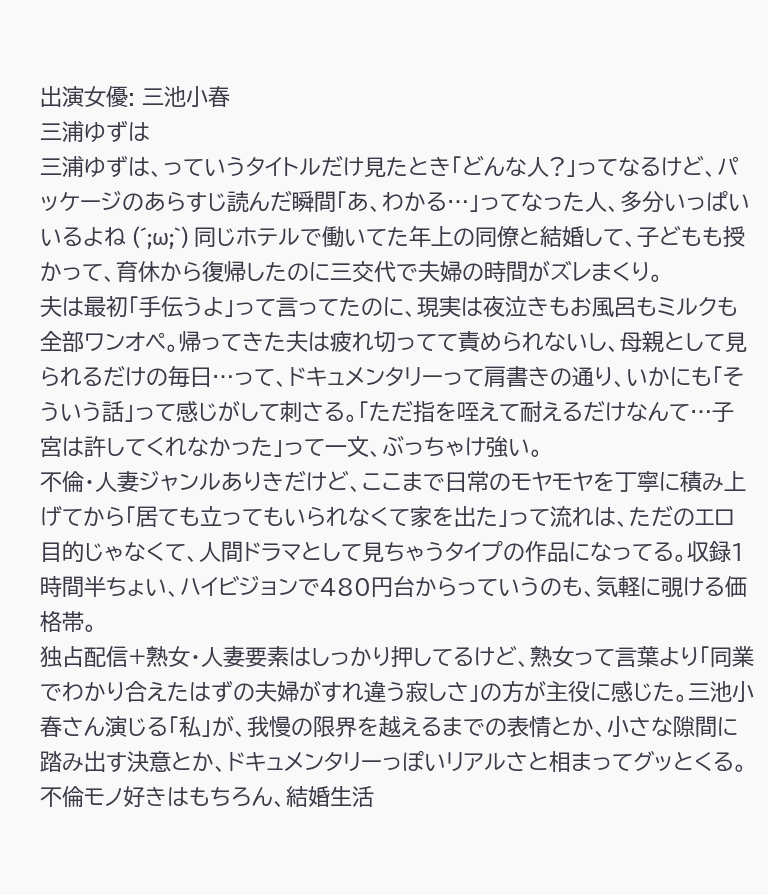出演女優: 三池小春
三浦ゆずは
三浦ゆずは、っていうタイトルだけ見たとき「どんな人?」ってなるけど、パッケージのあらすじ読んだ瞬間「あ、わかる…」ってなった人、多分いっぱいいるよね (´;ω;`) 同じホテルで働いてた年上の同僚と結婚して、子どもも授かって、育休から復帰したのに三交代で夫婦の時間がズレまくり。
夫は最初「手伝うよ」って言ってたのに、現実は夜泣きもお風呂もミルクも全部ワンオペ。帰ってきた夫は疲れ切ってて責められないし、母親として見られるだけの毎日…って、ドキュメンタリーって肩書きの通り、いかにも「そういう話」って感じがして刺さる。「ただ指を咥えて耐えるだけなんて…子宮は許してくれなかった」って一文、ぶっちゃけ強い。
不倫・人妻ジャンルありきだけど、ここまで日常のモヤモヤを丁寧に積み上げてから「居ても立ってもいられなくて家を出た」って流れは、ただのエロ目的じゃなくて、人間ドラマとして見ちゃうタイプの作品になってる。収録1時間半ちょい、ハイビジョンで480円台からっていうのも、気軽に覗ける価格帯。
独占配信+熟女・人妻要素はしっかり押してるけど、熟女って言葉より「同業でわかり合えたはずの夫婦がすれ違う寂しさ」の方が主役に感じた。三池小春さん演じる「私」が、我慢の限界を越えるまでの表情とか、小さな隙間に踏み出す決意とか、ドキュメンタリーっぽいリアルさと相まってグッとくる。
不倫モノ好きはもちろん、結婚生活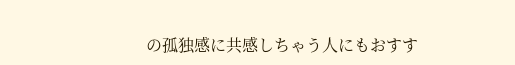の孤独感に共感しちゃう人にもおすす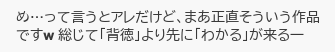め…って言うとアレだけど、まあ正直そういう作品ですw 総じて「背徳」より先に「わかる」が来る一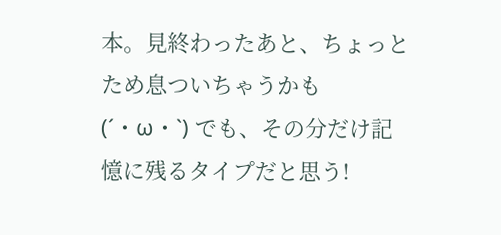本。見終わったあと、ちょっとため息ついちゃうかも (´・ω・`) でも、その分だけ記憶に残るタイプだと思う!